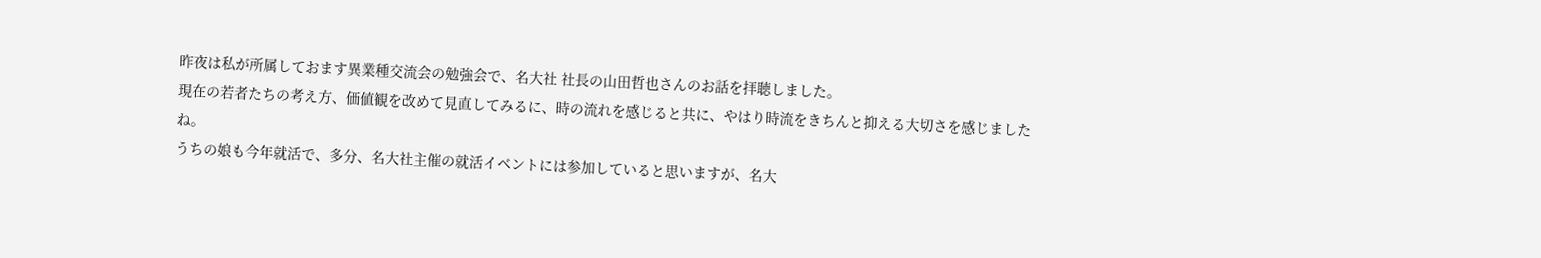昨夜は私が所属しておます異業種交流会の勉強会で、名大社 社長の山田哲也さんのお話を拝聴しました。
現在の若者たちの考え方、価値観を改めて見直してみるに、時の流れを感じると共に、やはり時流をきちんと抑える大切さを感じましたね。
うちの娘も今年就活で、多分、名大社主催の就活イベントには参加していると思いますが、名大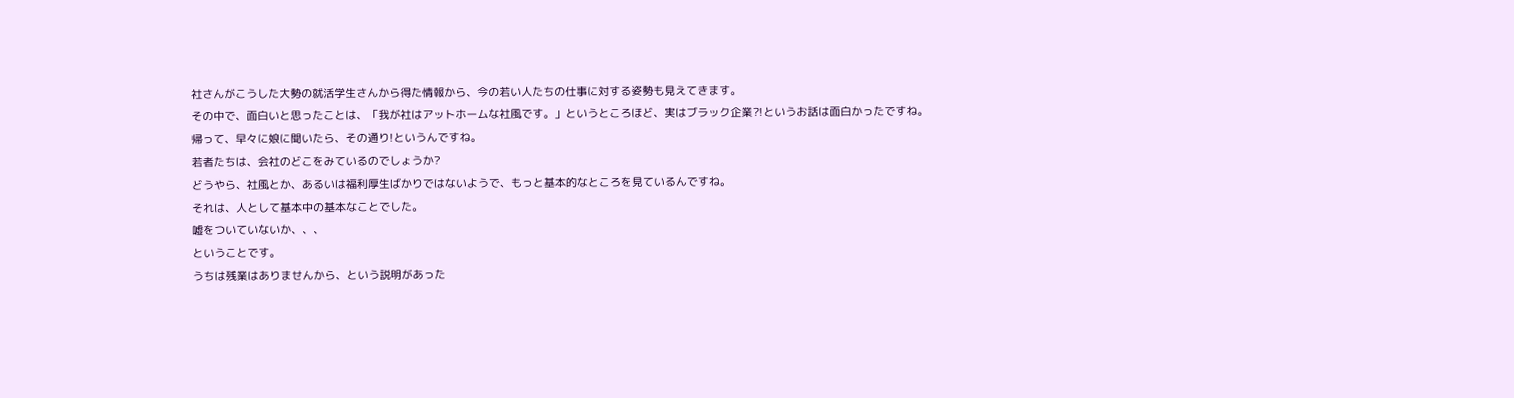社さんがこうした大勢の就活学生さんから得た情報から、今の若い人たちの仕事に対する姿勢も見えてきます。
その中で、面白いと思ったことは、「我が社はアットホームな社風です。」というところほど、実はブラック企業⁈というお話は面白かったですね。
帰って、早々に娘に聞いたら、その通り!というんですね。
若者たちは、会社のどこをみているのでしょうか?
どうやら、社風とか、あるいは福利厚生ばかりではないようで、もっと基本的なところを見ているんですね。
それは、人として基本中の基本なことでした。
嘘をついていないか、、、
ということです。
うちは残業はありませんから、という説明があった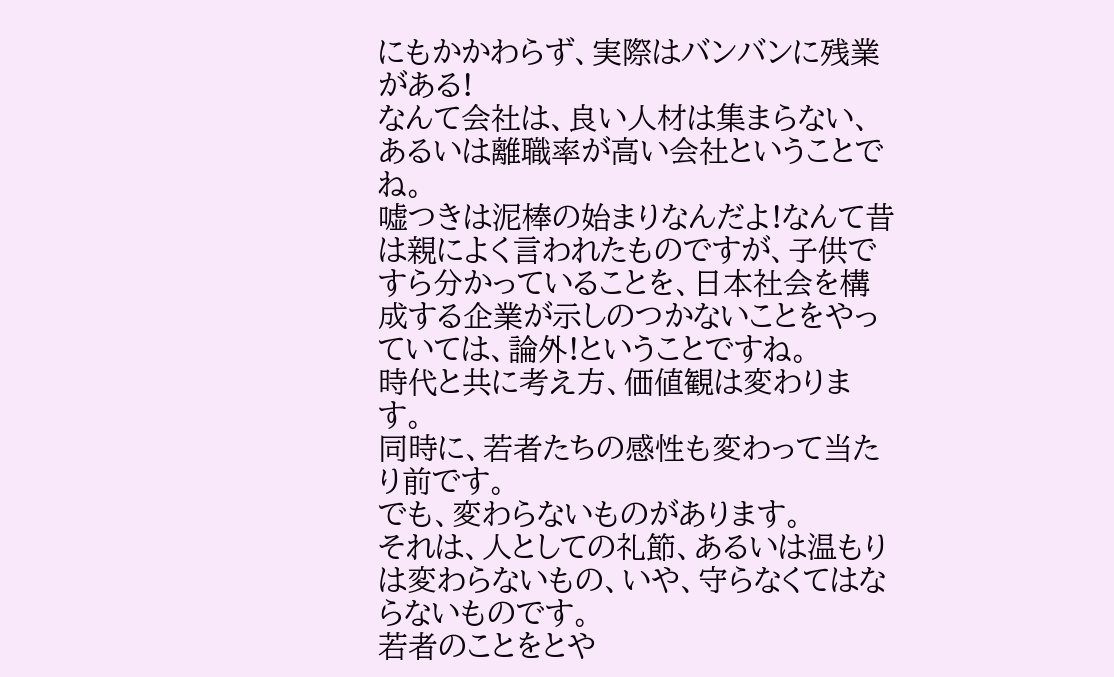にもかかわらず、実際はバンバンに残業がある!
なんて会社は、良い人材は集まらない、あるいは離職率が高い会社ということでね。
嘘つきは泥棒の始まりなんだよ!なんて昔は親によく言われたものですが、子供ですら分かっていることを、日本社会を構成する企業が示しのつかないことをやっていては、論外!ということですね。
時代と共に考え方、価値観は変わります。
同時に、若者たちの感性も変わって当たり前です。
でも、変わらないものがあります。
それは、人としての礼節、あるいは温もりは変わらないもの、いや、守らなくてはならないものです。
若者のことをとや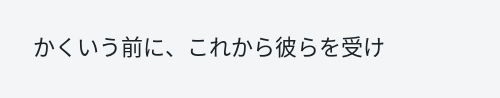かくいう前に、これから彼らを受け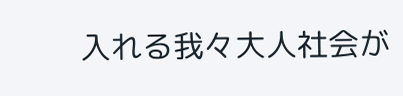入れる我々大人社会が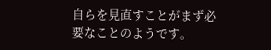自らを見直すことがまず必要なことのようです。